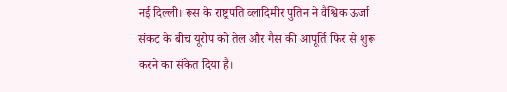नई दिल्ली। रूस के राष्ट्रपति व्लादिमीर पुतिन ने वैश्विक ऊर्जा संकट के बीच यूरोप को तेल और गैस की आपूर्ति फिर से शुरू करने का संकेत दिया है।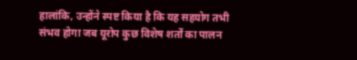हालांकि, उन्होंने स्पष्ट किया है कि यह सहयोग तभी संभव होगा जब यूरोप कुछ विशेष शर्तों का पालन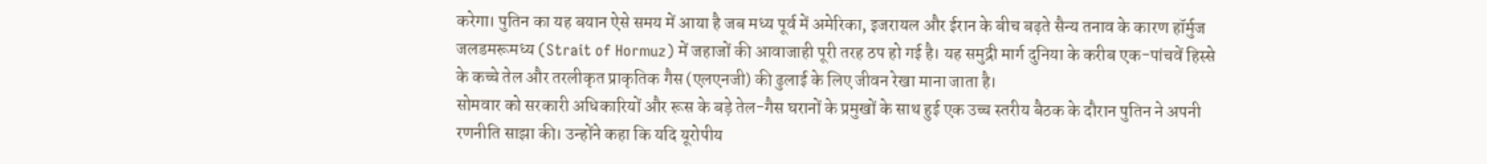करेगा। पुतिन का यह बयान ऐसे समय में आया है जब मध्य पूर्व में अमेरिका, इजरायल और ईरान के बीच बढ़ते सैन्य तनाव के कारण हॉर्मुज जलडमरूमध्य (Strait of Hormuz) में जहाजों की आवाजाही पूरी तरह ठप हो गई है। यह समुद्री मार्ग दुनिया के करीब एक-पांचवें हिस्से के कच्चे तेल और तरलीकृत प्राकृतिक गैस (एलएनजी) की ढुलाई के लिए जीवन रेखा माना जाता है।
सोमवार को सरकारी अधिकारियों और रूस के बड़े तेल-गैस घरानों के प्रमुखों के साथ हुई एक उच्च स्तरीय बैठक के दौरान पुतिन ने अपनी रणनीति साझा की। उन्होंने कहा कि यदि यूरोपीय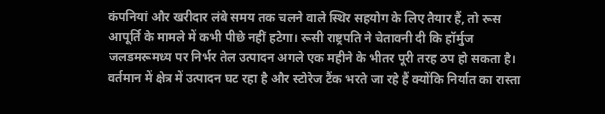कंपनियां और खरीदार लंबे समय तक चलने वाले स्थिर सहयोग के लिए तैयार हैं, तो रूस आपूर्ति के मामले में कभी पीछे नहीं हटेगा। रूसी राष्ट्रपति ने चेतावनी दी कि हॉर्मुज जलडमरूमध्य पर निर्भर तेल उत्पादन अगले एक महीने के भीतर पूरी तरह ठप हो सकता है। वर्तमान में क्षेत्र में उत्पादन घट रहा है और स्टोरेज टैंक भरते जा रहे हैं क्योंकि निर्यात का रास्ता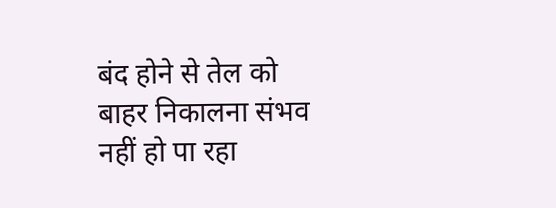बंद होने से तेल को बाहर निकालना संभव नहीं हो पा रहा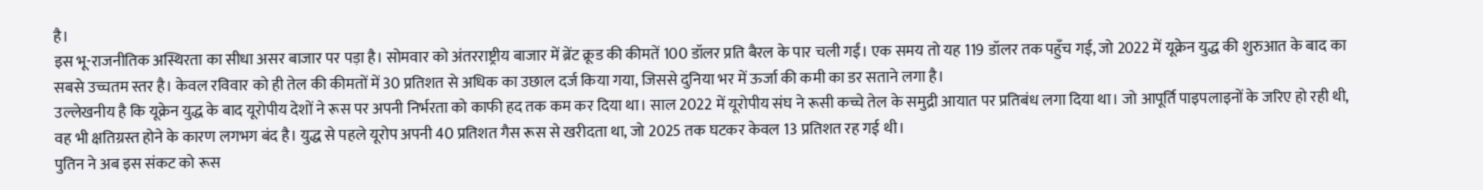है।
इस भू-राजनीतिक अस्थिरता का सीधा असर बाजार पर पड़ा है। सोमवार को अंतरराष्ट्रीय बाजार में ब्रेंट क्रूड की कीमतें 100 डॉलर प्रति बैरल के पार चली गईं। एक समय तो यह 119 डॉलर तक पहुँच गई, जो 2022 में यूक्रेन युद्ध की शुरुआत के बाद का सबसे उच्चतम स्तर है। केवल रविवार को ही तेल की कीमतों में 30 प्रतिशत से अधिक का उछाल दर्ज किया गया, जिससे दुनिया भर में ऊर्जा की कमी का डर सताने लगा है।
उल्लेखनीय है कि यूक्रेन युद्ध के बाद यूरोपीय देशों ने रूस पर अपनी निर्भरता को काफी हद तक कम कर दिया था। साल 2022 में यूरोपीय संघ ने रूसी कच्चे तेल के समुद्री आयात पर प्रतिबंध लगा दिया था। जो आपूर्ति पाइपलाइनों के जरिए हो रही थी, वह भी क्षतिग्रस्त होने के कारण लगभग बंद है। युद्ध से पहले यूरोप अपनी 40 प्रतिशत गैस रूस से खरीदता था, जो 2025 तक घटकर केवल 13 प्रतिशत रह गई थी।
पुतिन ने अब इस संकट को रूस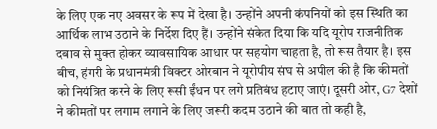के लिए एक नए अवसर के रूप में देखा है। उन्होंने अपनी कंपनियों को इस स्थिति का आर्थिक लाभ उठाने के निर्देश दिए हैं। उन्होंने संकेत दिया कि यदि यूरोप राजनीतिक दबाव से मुक्त होकर व्यावसायिक आधार पर सहयोग चाहता है, तो रूस तैयार है। इस बीच, हंगरी के प्रधानमंत्री विक्टर ओरबान ने यूरोपीय संघ से अपील की है कि कीमतों को नियंत्रित करने के लिए रूसी ईंधन पर लगे प्रतिबंध हटाए जाएं। दूसरी ओर, G7 देशों ने कीमतों पर लगाम लगाने के लिए जरूरी कदम उठाने की बात तो कही है,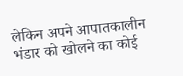लेकिन अपने आपातकालीन भंडार को खोलने का कोई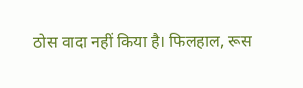ठोस वादा नहीं किया है। फिलहाल, रूस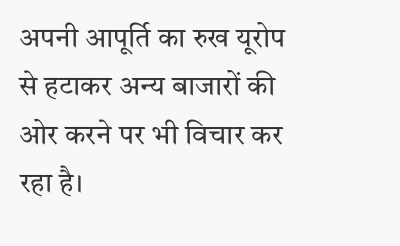अपनी आपूर्ति का रुख यूरोप से हटाकर अन्य बाजारों की ओर करने पर भी विचार कर रहा है।